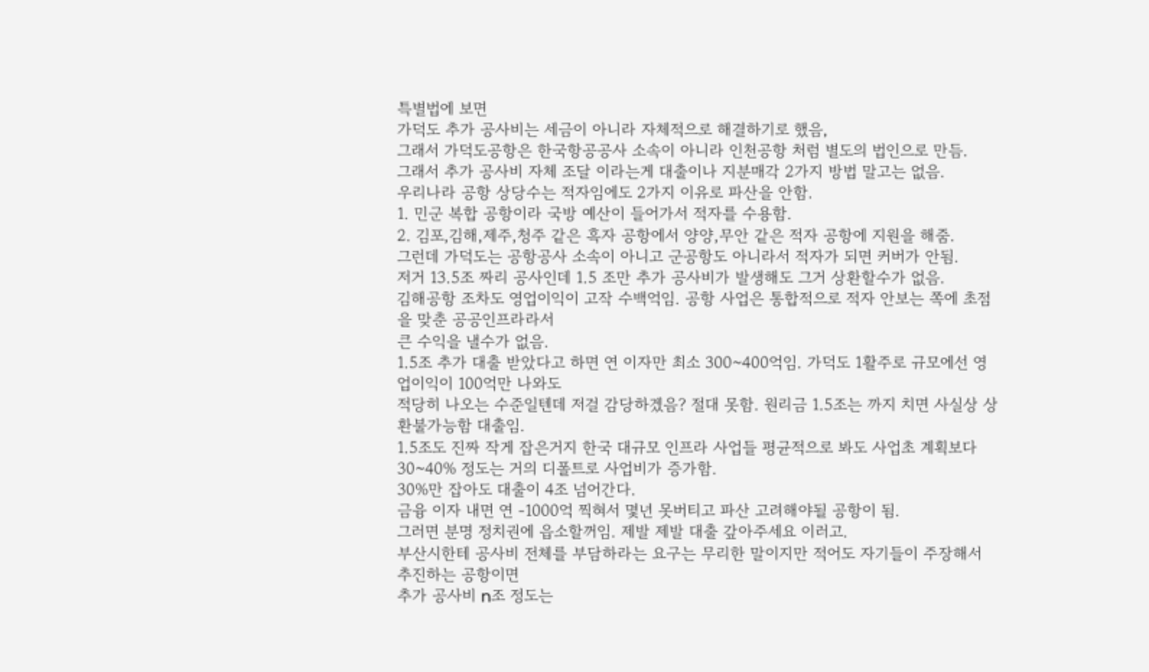특별법에 보면
가덕도 추가 공사비는 세금이 아니라 자체적으로 해결하기로 했음,
그래서 가덕도공항은 한국항공공사 소속이 아니라 인천공항 처럼 별도의 법인으로 만듬.
그래서 추가 공사비 자체 조달 이라는게 대출이나 지분매각 2가지 방법 말고는 없음.
우리나라 공항 상당수는 적자임에도 2가지 이유로 파산을 안함.
1. 민군 복합 공항이라 국방 예산이 들어가서 적자를 수용함.
2. 김포,김해,제주,청주 같은 흑자 공항에서 양양,무안 같은 적자 공항에 지원을 해줌.
그런데 가덕도는 공항공사 소속이 아니고 군공항도 아니라서 적자가 되면 커버가 안됨.
저거 13.5조 짜리 공사인데 1.5 조만 추가 공사비가 발생해도 그거 상환할수가 없음.
김해공항 조차도 영업이익이 고작 수백억임. 공항 사업은 통합적으로 적자 안보는 쪽에 초점을 맞춘 공공인프라라서
큰 수익을 낼수가 없음.
1.5조 추가 대출 받았다고 하면 연 이자만 최소 300~400억임. 가덕도 1활주로 규모에선 영업이익이 100억만 나와도
적당히 나오는 수준일텐데 저걸 감당하겠음? 절대 못함. 원리금 1.5조는 까지 치면 사실상 상환불가능함 대출임.
1.5조도 진짜 작게 잡은거지 한국 대규모 인프라 사업들 평균적으로 봐도 사업초 계획보다 30~40% 정도는 거의 디폴트로 사업비가 증가함.
30%만 잡아도 대출이 4조 넘어간다.
금융 이자 내면 연 -1000억 찍혀서 몇년 못버티고 파산 고려해야될 공항이 됨.
그러면 분명 정치권에 읍소할꺼임. 제발 제발 대출 갚아주세요 이러고.
부산시한테 공사비 전체를 부담하라는 요구는 무리한 말이지만 적어도 자기들이 주장해서 추진하는 공항이면
추가 공사비 n조 정도는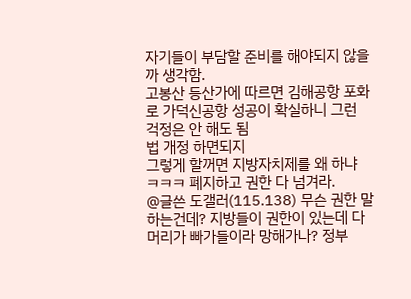자기들이 부담할 준비를 해야되지 않을까 생각함.
고봉산 등산가에 따르면 김해공항 포화로 가덕신공항 성공이 확실하니 그런 걱정은 안 해도 됨
법 개정 하면되지
그렇게 할꺼면 지방자치제를 왜 하냐 ㅋㅋㅋ 폐지하고 권한 다 넘겨라.
@글쓴 도갤러(115.138) 무슨 권한 말하는건데? 지방들이 권한이 있는데 다 머리가 빠가들이라 망해가나? 정부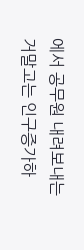에서 공무원 내려보내는거말고는 인구증가하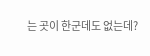는 곳이 한군데도 없는데?